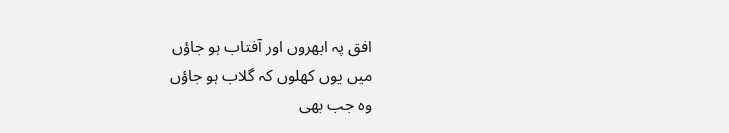افق پہ ابھروں اور آفتاب ہو جاؤں
میں یوں کھلوں کہ گلاب ہو جاؤں
وہ جب بھی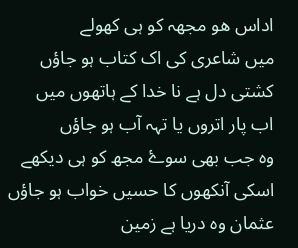اداس ھو مجھہ کو ہی کھولے
میں شاعری کی اک کتاب ہو جاؤں
کشتی دل ہے نا خدا کے ہاتھوں میں
اب پار اتروں یا تہہ آب ہو جاؤں
وہ جب بھی سوۓ مجھ کو ہی دیکھے
اسکی آنکھوں کا حسیں خواب ہو جاؤں
عثمان وہ دریا ہے زمین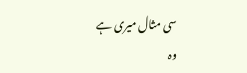سی مثال میری ہے
وہ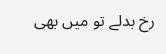رخ بدلے تو میں بھی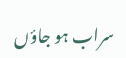سراب ہو جاؤں